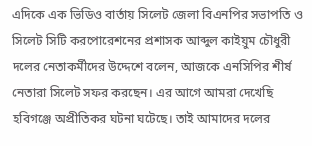এদিকে এক ভিডিও বার্তায় সিলেট জেলা বিএনপির সভাপতি ও সিলেট সিটি করপোরেশনের প্রশাসক আব্দুল কাইয়ুম চৌধুরী দলের নেতাকর্মীদের উদ্দেশে বলেন, আজকে এনসিপির শীর্ষ নেতারা সিলেট সফর করছেন। এর আগে আমরা দেখেছি হবিগঞ্জে অপ্রীতিকর ঘটনা ঘটেছে। তাই আমাদের দলের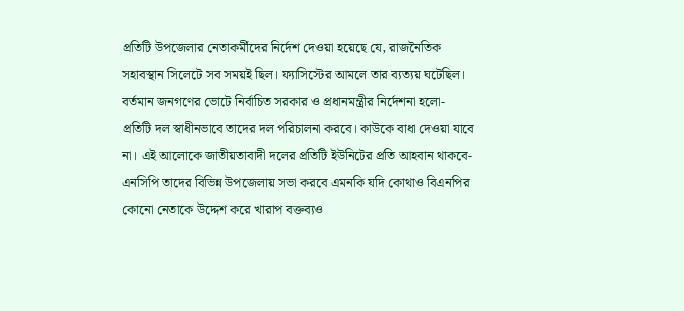প্রতিটি উপজেলার নেতাকর্মীদের নির্দেশ দেওয়া হয়েছে যে, রাজনৈতিক সহাবস্থান সিলেটে সব সময়ই ছিল। ফ্যাসিস্টের আমলে তার ব্যত্যয় ঘটেছিল। বর্তমান জনগণের ভোটে নির্বাচিত সরকার ও প্রধানমন্ত্রীর নির্দেশনা হলো- প্রতিটি দল স্বাধীনভাবে তাদের দল পরিচালনা করবে। কাউকে বাধা দেওয়া যাবে না। এই আলোকে জাতীয়তাবাদী দলের প্রতিটি ইউনিটের প্রতি আহবান থাকবে- এনসিপি তাদের বিভিন্ন উপজেলায় সভা করবে এমনকি যদি কোথাও বিএনপির কোনো নেতাকে উদ্দেশ করে খারাপ বক্তব্যও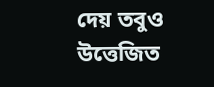দেয় তবুও উত্তেজিত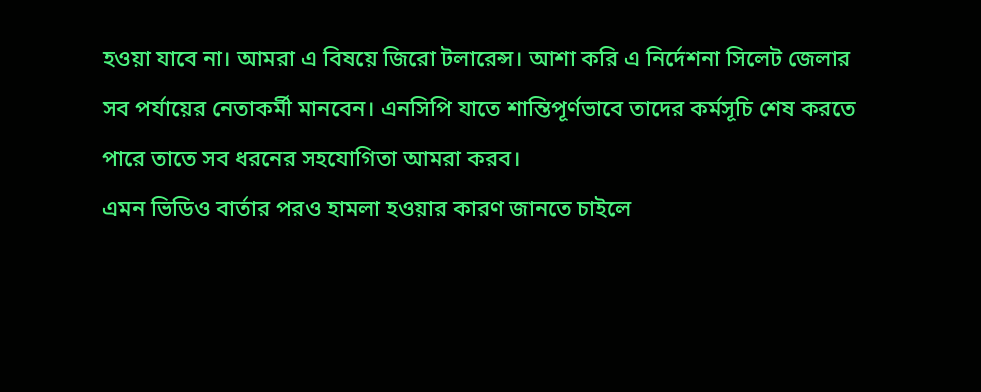হওয়া যাবে না। আমরা এ বিষয়ে জিরো টলারেন্স। আশা করি এ নির্দেশনা সিলেট জেলার সব পর্যায়ের নেতাকর্মী মানবেন। এনসিপি যাতে শান্তিপূর্ণভাবে তাদের কর্মসূচি শেষ করতে পারে তাতে সব ধরনের সহযোগিতা আমরা করব।
এমন ভিডিও বার্তার পরও হামলা হওয়ার কারণ জানতে চাইলে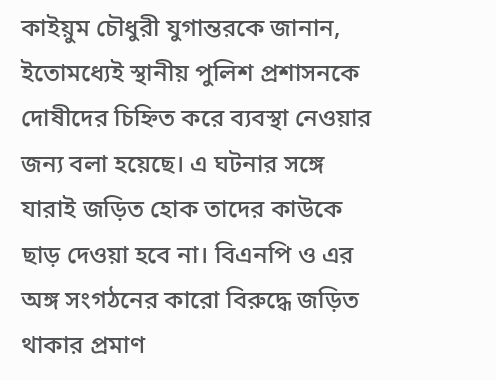কাইয়ুম চৌধুরী যুগান্তরকে জানান, ইতোমধ্যেই স্থানীয় পুলিশ প্রশাসনকে দোষীদের চিহ্নিত করে ব্যবস্থা নেওয়ার জন্য বলা হয়েছে। এ ঘটনার সঙ্গে যারাই জড়িত হোক তাদের কাউকে ছাড় দেওয়া হবে না। বিএনপি ও এর অঙ্গ সংগঠনের কারো বিরুদ্ধে জড়িত থাকার প্রমাণ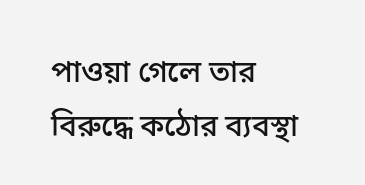পাওয়া গেলে তার বিরুদ্ধে কঠোর ব্যবস্থা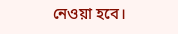নেওয়া হবে।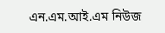এন.এম.আই.এম নিউজ